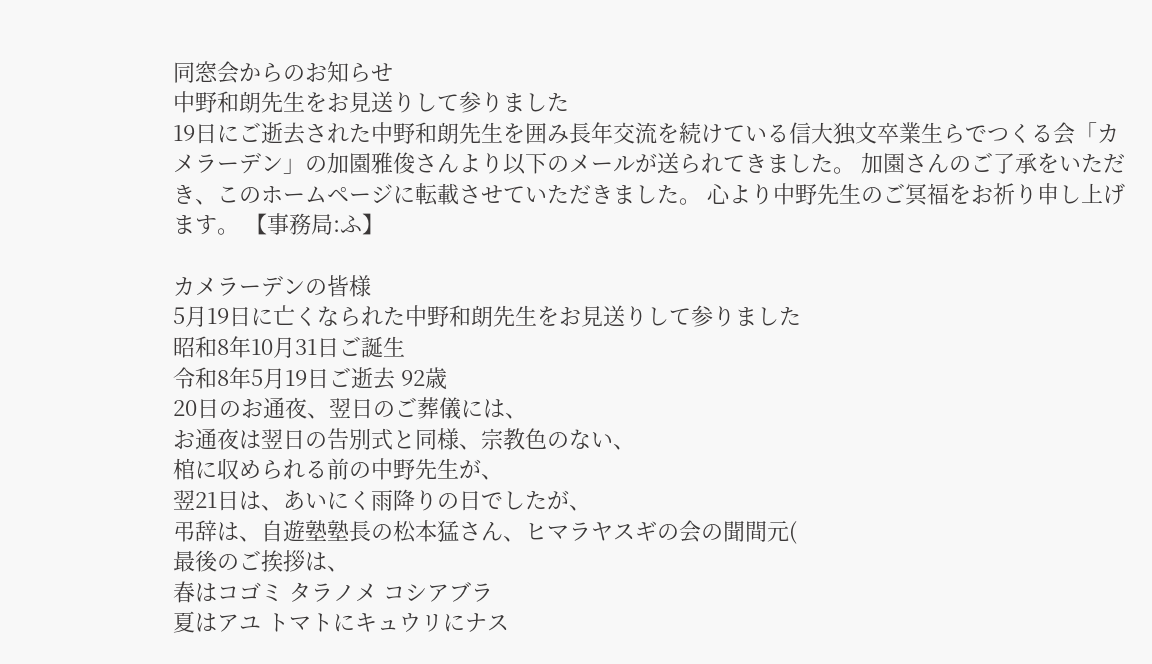同窓会からのお知らせ
中野和朗先生をお見送りして参りました
19日にご逝去された中野和朗先生を囲み長年交流を続けている信大独文卒業生らでつくる会「カメラーデン」の加園雅俊さんより以下のメールが送られてきました。 加園さんのご了承をいただき、このホームページに転載させていただきました。 心より中野先生のご冥福をお祈り申し上げます。 【事務局:ふ】

カメラーデンの皆様
5月19日に亡くなられた中野和朗先生をお見送りして参りました
昭和8年10月31日ご誕生
令和8年5月19日ご逝去 92歳
20日のお通夜、翌日のご葬儀には、
お通夜は翌日の告別式と同様、宗教色のない、
棺に収められる前の中野先生が、
翌21日は、あいにく雨降りの日でしたが、
弔辞は、自遊塾塾長の松本猛さん、ヒマラヤスギの会の聞間元(
最後のご挨拶は、
春はコゴミ タラノメ コシアブラ
夏はアユ トマトにキュウリにナス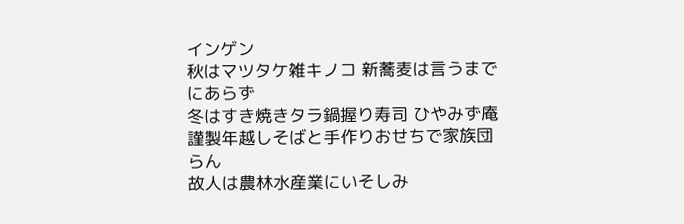インゲン
秋はマツタケ雑キノコ 新蕎麦は言うまでにあらず
冬はすき焼きタラ鍋握り寿司 ひやみず庵謹製年越しそばと手作りおせちで家族団らん
故人は農林水産業にいそしみ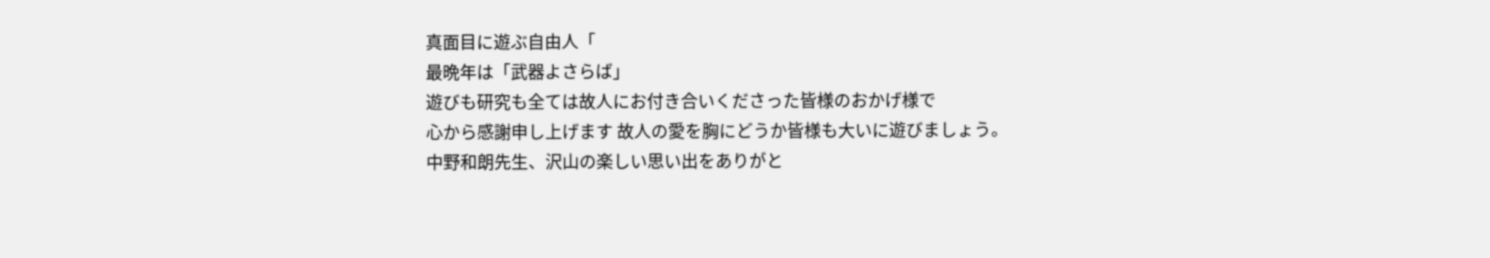真面目に遊ぶ自由人「
最晩年は「武器よさらば」
遊びも研究も全ては故人にお付き合いくださった皆様のおかげ様で
心から感謝申し上げます 故人の愛を胸にどうか皆様も大いに遊びましょう。
中野和朗先生、沢山の楽しい思い出をありがと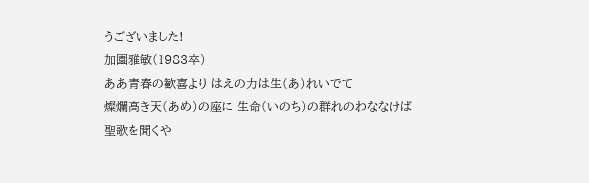うございました!
加園雅敏(1983卒)
ああ青春の歓喜より はえの力は生(あ)れいでて
燦爛高き天(あめ)の座に 生命(いのち)の群れのわななけば
聖歌を聞くや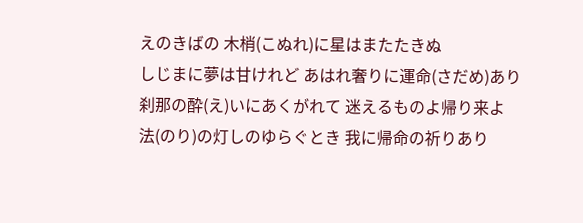えのきばの 木梢(こぬれ)に星はまたたきぬ
しじまに夢は甘けれど あはれ奢りに運命(さだめ)あり
刹那の酔(え)いにあくがれて 迷えるものよ帰り来よ
法(のり)の灯しのゆらぐとき 我に帰命の祈りあり